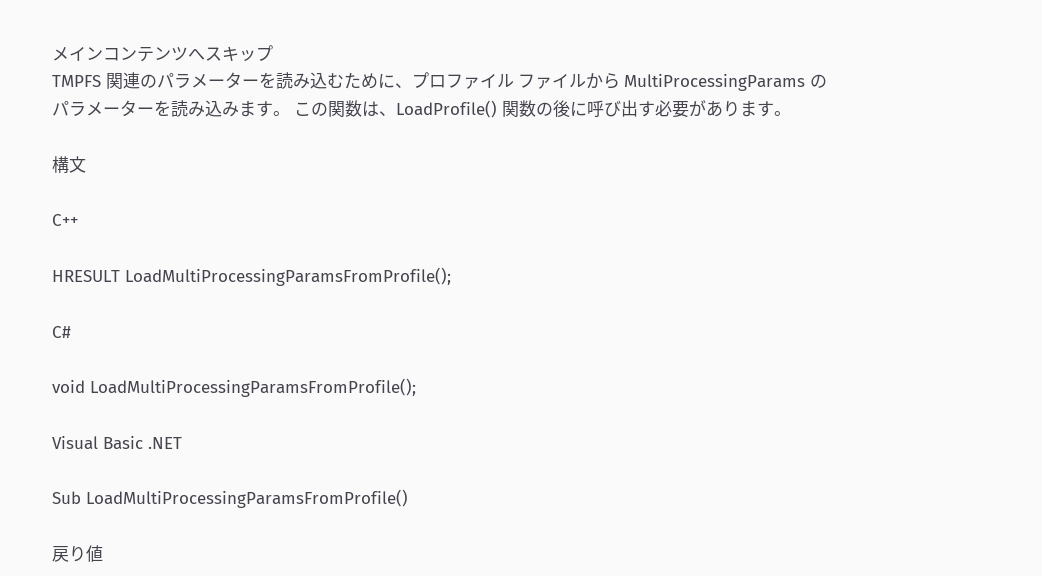メインコンテンツへスキップ
TMPFS 関連のパラメーターを読み込むために、プロファイル ファイルから MultiProcessingParams のパラメーターを読み込みます。 この関数は、LoadProfile() 関数の後に呼び出す必要があります。

構文

C++

HRESULT LoadMultiProcessingParamsFromProfile();

C#

void LoadMultiProcessingParamsFromProfile();

Visual Basic .NET

Sub LoadMultiProcessingParamsFromProfile()

戻り値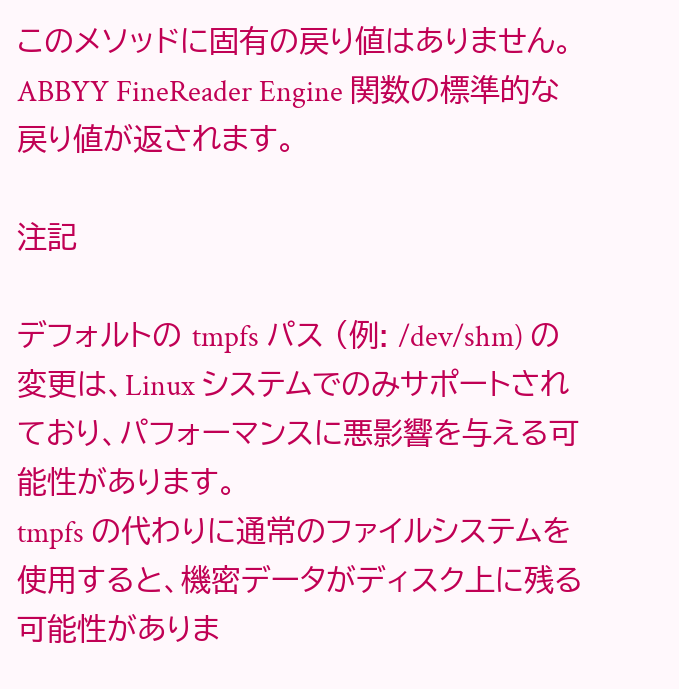このメソッドに固有の戻り値はありません。ABBYY FineReader Engine 関数の標準的な戻り値が返されます。

注記

デフォルトの tmpfs パス (例: /dev/shm) の変更は、Linux システムでのみサポートされており、パフォーマンスに悪影響を与える可能性があります。
tmpfs の代わりに通常のファイルシステムを使用すると、機密データがディスク上に残る可能性がありま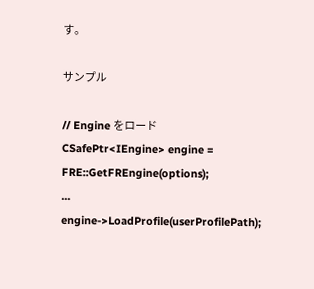す。

サンプル

// Engine をロード
CSafePtr<IEngine> engine = FRE::GetFREngine(options);
...
engine->LoadProfile(userProfilePath);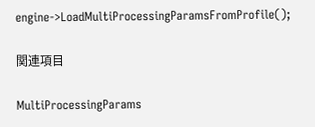engine->LoadMultiProcessingParamsFromProfile();

関連項目

MultiProcessingParams